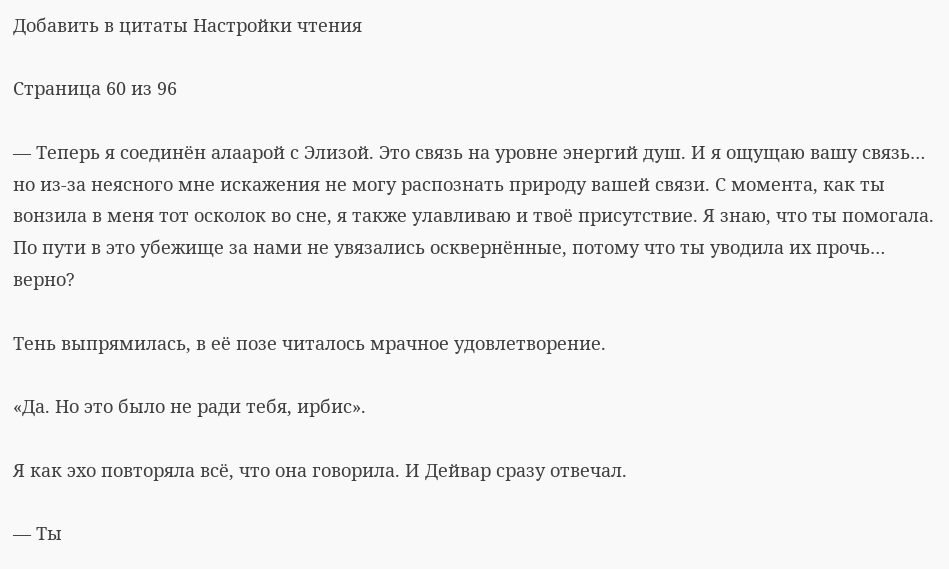Добавить в цитаты Настройки чтения

Страница 60 из 96

— Теперь я соединён алаарой с Элизой. Это связь на уровне энергий душ. И я ощущаю вашу связь… но из-за неясного мне искажения не могу распознать природу вашей связи. С момента, как ты вонзила в меня тот осколок во сне, я также улавливаю и твоё присутствие. Я знаю, что ты помогала. По пути в это убежище за нами не увязались осквернённые, потому что ты уводила их прочь… верно?

Тень выпрямилась, в её позе читалось мрачное удовлетворение.

«Да. Но это было не ради тебя, ирбис».

Я как эхо повторяла всё, что она говорила. И Дейвар сразу отвечал.

— Ты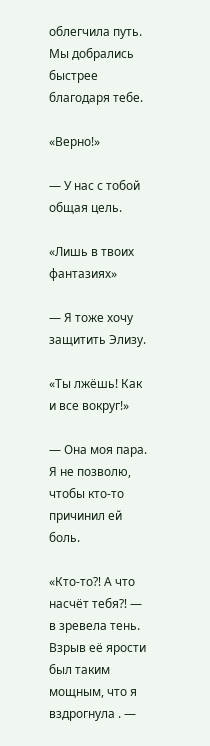облегчила путь. Мы добрались быстрее благодаря тебе.

«Верно!»

— У нас с тобой общая цель.

«Лишь в твоих фантазиях»

— Я тоже хочу защитить Элизу.

«Ты лжёшь! Как и все вокруг!»

— Она моя пара. Я не позволю, чтобы кто-то причинил ей боль.

«Кто-то⁈ А что насчёт тебя⁈ — в зревела тень. Взрыв её ярости был таким мощным, что я вздрогнула . —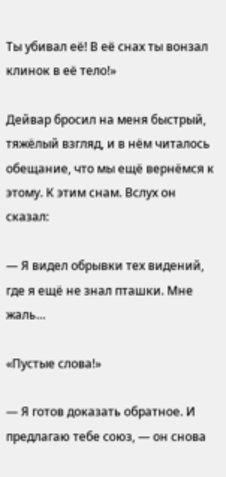Ты убивал её! В её снах ты вонзал клинок в её тело!»

Дейвар бросил на меня быстрый, тяжёлый взгляд, и в нём читалось обещание, что мы ещё вернёмся к этому. К этим снам. Вслух он сказал:

— Я видел обрывки тех видений, где я ещё не знал пташки. Мне жаль…

«Пустые слова!»

— Я готов доказать обратное. И предлагаю тебе союз, — он снова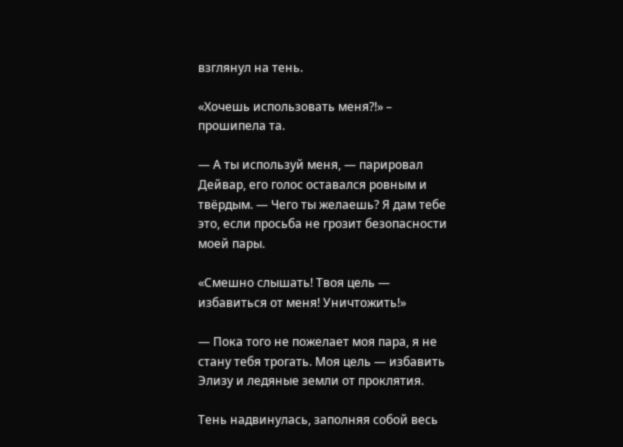взглянул на тень.

«Хочешь использовать меня⁈» – прошипела та.

— А ты используй меня, — парировал Дейвар, его голос оставался ровным и твёрдым. — Чего ты желаешь? Я дам тебе это, если просьба не грозит безопасности моей пары.

«Смешно слышать! Твоя цель — избавиться от меня! Уничтожить!»

— Пока того не пожелает моя пара, я не стану тебя трогать. Моя цель — избавить Элизу и ледяные земли от проклятия.

Тень надвинулась, заполняя собой весь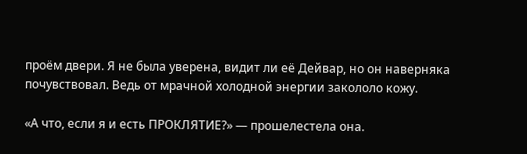проём двери. Я не была уверена, видит ли её Дейвар, но он наверняка почувствовал. Ведь от мрачной холодной энергии закололо кожу.

«А что, если я и есть ПРОКЛЯТИЕ?» — прошелестела она.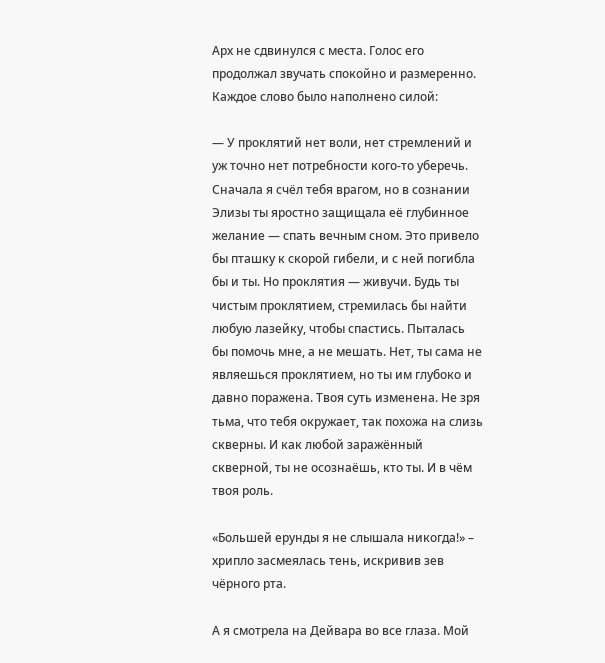Арх не сдвинулся с места. Голос его продолжал звучать спокойно и размеренно. Каждое слово было наполнено силой:

— У проклятий нет воли, нет стремлений и уж точно нет потребности кого-то уберечь. Сначала я счёл тебя врагом, но в сознании Элизы ты яростно защищала её глубинное желание — спать вечным сном. Это привело бы пташку к скорой гибели, и с ней погибла бы и ты. Но проклятия — живучи. Будь ты чистым проклятием, стремилась бы найти любую лазейку, чтобы спастись. Пыталась бы помочь мне, а не мешать. Нет, ты сама не являешься проклятием, но ты им глубоко и давно поражена. Твоя суть изменена. Не зря тьма, что тебя окружает, так похожа на слизь скверны. И как любой заражённый скверной, ты не осознаёшь, кто ты. И в чём твоя роль.

«Большей ерунды я не слышала никогда!» – хрипло засмеялась тень, искривив зев чёрного рта.

А я смотрела на Дейвара во все глаза. Мой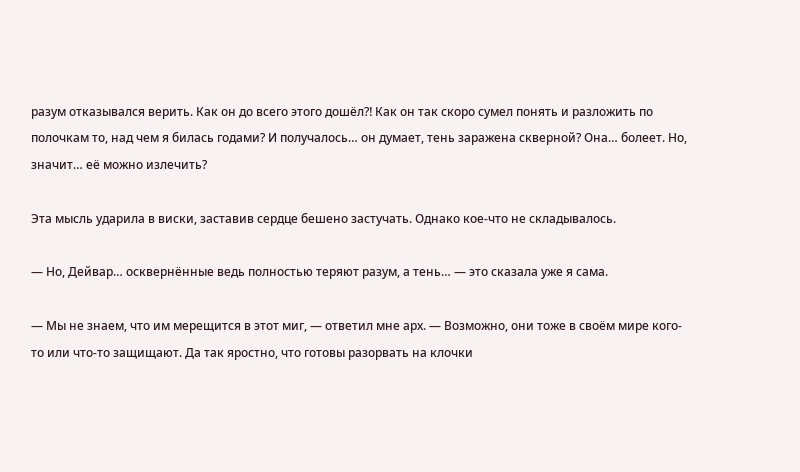разум отказывался верить. Как он до всего этого дошёл⁈ Как он так скоро сумел понять и разложить по полочкам то, над чем я билась годами? И получалось… он думает, тень заражена скверной? Она… болеет. Но, значит… её можно излечить?

Эта мысль ударила в виски, заставив сердце бешено застучать. Однако кое-что не складывалось.

— Но, Дейвар… осквернённые ведь полностью теряют разум, а тень… — это сказала уже я сама.

— Мы не знаем, что им мерещится в этот миг, — ответил мне арх. — Возможно, они тоже в своём мире кого-то или что-то защищают. Да так яростно, что готовы разорвать на клочки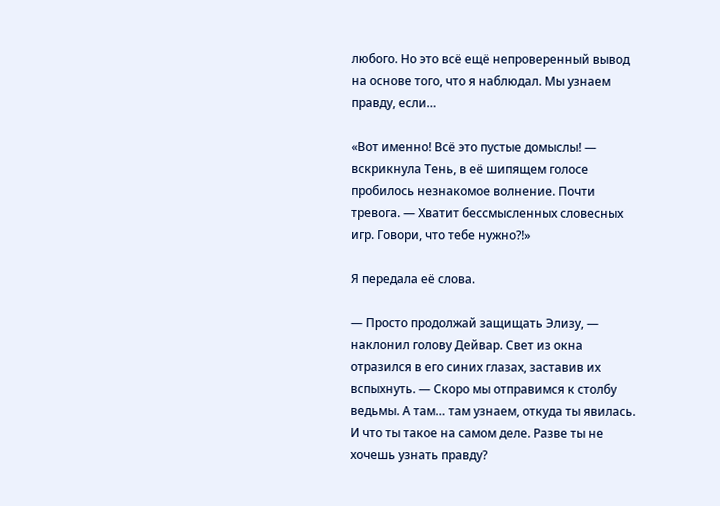любого. Но это всё ещё непроверенный вывод на основе того, что я наблюдал. Мы узнаем правду, если…

«Вот именно! Всё это пустые домыслы! — вскрикнула Тень, в её шипящем голосе пробилось незнакомое волнение. Почти тревога. — Хватит бессмысленных словесных игр. Говори, что тебе нужно⁈»

Я передала её слова.

— Просто продолжай защищать Элизу, — наклонил голову Дейвар. Свет из окна отразился в его синих глазах, заставив их вспыхнуть. — Скоро мы отправимся к столбу ведьмы. А там… там узнаем, откуда ты явилась. И что ты такое на самом деле. Разве ты не хочешь узнать правду?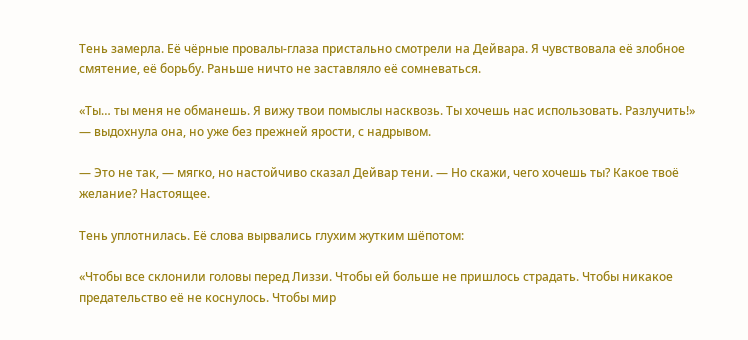Тень замерла. Её чёрные провалы-глаза пристально смотрели на Дейвара. Я чувствовала её злобное смятение, её борьбу. Раньше ничто не заставляло её сомневаться.

«Ты… ты меня не обманешь. Я вижу твои помыслы насквозь. Ты хочешь нас использовать. Разлучить!» — выдохнула она, но уже без прежней ярости, с надрывом.

— Это не так, — мягко, но настойчиво сказал Дейвар тени. — Но скажи, чего хочешь ты? Какое твоё желание? Настоящее.

Тень уплотнилась. Её слова вырвались глухим жутким шёпотом:

«Чтобы все склонили головы перед Лиззи. Чтобы ей больше не пришлось страдать. Чтобы никакое предательство её не коснулось. Чтобы мир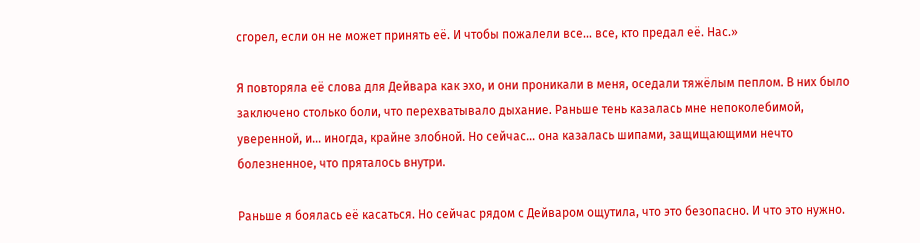сгорел, если он не может принять её. И чтобы пожалели все… все, кто предал её. Нас.»

Я повторяла её слова для Дейвара как эхо, и они проникали в меня, оседали тяжёлым пеплом. В них было заключено столько боли, что перехватывало дыхание. Раньше тень казалась мне непоколебимой, уверенной, и… иногда, крайне злобной. Но сейчас… она казалась шипами, защищающими нечто болезненное, что пряталось внутри.

Раньше я боялась её касаться. Но сейчас рядом с Дейваром ощутила, что это безопасно. И что это нужно.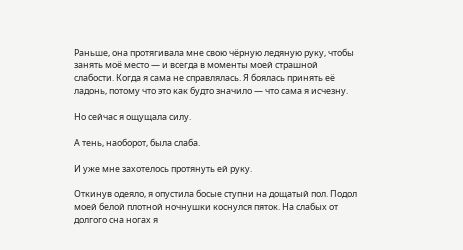Раньше, она протягивала мне свою чёрную ледяную руку, чтобы занять моё место — и всегда в моменты моей страшной слабости. Когда я сама не справлялась. Я боялась принять её ладонь, потому что это как будто значило — что сама я исчезну.

Но сейчас я ощущала силу.

А тень, наоборот, была слаба.

И уже мне захотелось протянуть ей руку.

Откинув одеяло, я опустила босые ступни на дощатый пол. Подол моей белой плотной ночнушки коснулся пяток. На слабых от долгого сна ногах я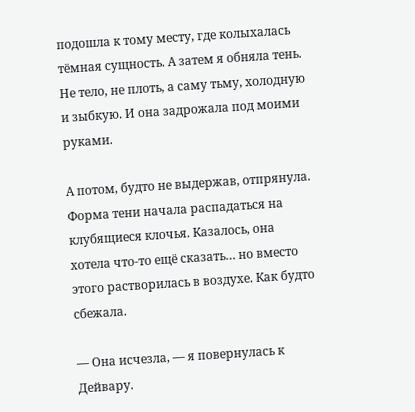подошла к тому месту, где колыхалась тёмная сущность. А затем я обняла тень. Не тело, не плоть, а саму тьму, холодную и зыбкую. И она задрожала под моими руками.

А потом, будто не выдержав, отпрянула. Форма тени начала распадаться на клубящиеся клочья. Казалось, она хотела что-то ещё сказать… но вместо этого растворилась в воздухе. Как будто сбежала.

— Она исчезла, — я повернулась к Дейвару.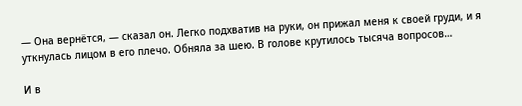— Она вернётся, — сказал он. Легко подхватив на руки, он прижал меня к своей груди, и я уткнулась лицом в его плечо. Обняла за шею. В голове крутилось тысяча вопросов…

И в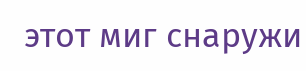этот миг снаружи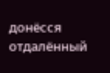донёсся отдалённый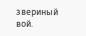звериный вой.